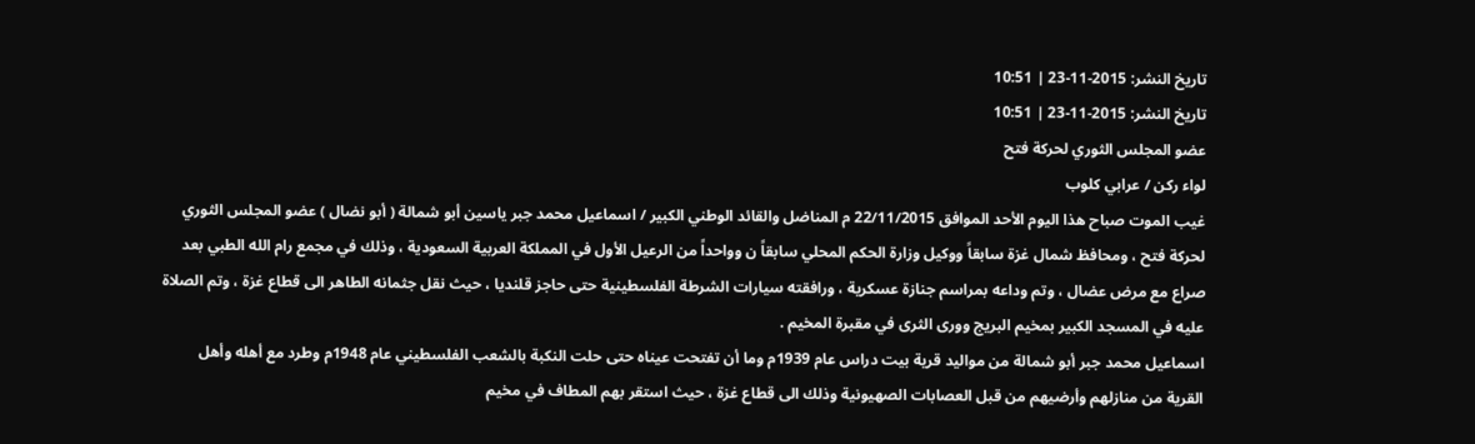تاريخ النشر: 2015-11-23 | 10:51
تاريخ النشر: 2015-11-23 | 10:51
عضو المجلس الثوري لحركة فتح
لواء ركن / عرابي كلوب
غيب الموت صباح هذا اليوم الأحد الموافق 22/11/2015 م المناضل والقائد الوطني الكبير / اسماعيل محمد جبر ياسين أبو شمالة ( أبو نضال ) عضو المجلس الثوري لحركة فتح ، ومحافظ شمال غزة سابقاً ووكيل وزارة الحكم المحلي سابقاً ن وواحداً من الرعيل الأول في المملكة العربية السعودية ، وذلك في مجمع رام الله الطبي بعد صراع مع مرض عضال ، وتم وداعه بمراسم جنازة عسكرية ، ورافقته سيارات الشرطة الفلسطينية حتى حاجز قلنديا ، حيث نقل جثمانه الطاهر الى قطاع غزة ، وتم الصلاة عليه في المسجد الكبير بمخيم البريج وورى الثرى في مقبرة المخيم .
اسماعيل محمد جبر أبو شمالة من مواليد قرية بيت دراس عام 1939م وما أن تفتحت عيناه حتى حلت النكبة بالشعب الفلسطيني عام 1948م وطرد مع أهله وأهل القرية من منازلهم وأرضيهم من قبل العصابات الصهيونية وذلك الى قطاع غزة ، حيث استقر بهم المطاف في مخيم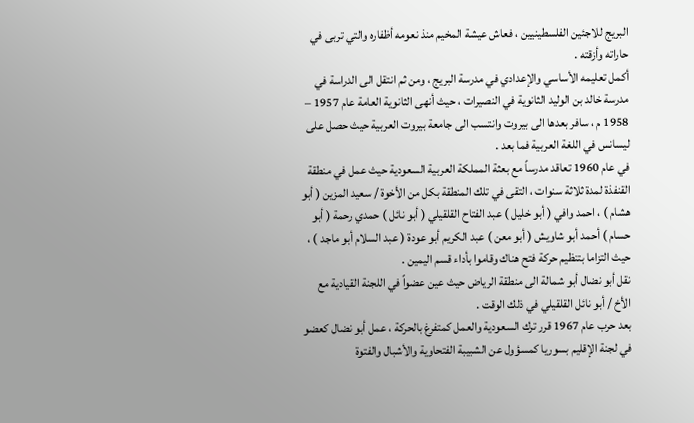البريج للاجئين الفلسطينيين ، فعاش عيشة المخيم منذ نعومه أظفاره والتي تربى في حاراته وأزقته .
أكمل تعليمه الأساسي والإعدادي في مدرسة البريج ، ومن ثم انتقل الى الدراسة في مدرسة خالد بن الوليد الثانوية في النصيرات ، حيث أنهى الثانوية العامة عام 1957 – 1958 م ، سافر بعدها الى بيروت وانتسب الى جامعة بيروت العربية حيث حصل على ليسانس في اللغة العربية فما بعد .
في عام 1960 تعاقد مدرساً مع بعثة المملكة العربية السعودية حيث عمل في منطقة القنفذة لمدة ثلاثة سنوات ، التقى في تلك المنطقة بكل من الأخوة / سعيد المزين ( أبو هشام ) ، احمد وافي ( أبو خليل ) عبد الفتاح القلقيلي ( أبو نائل ) حمدي رحمة ( أبو حسام ) أحمد أبو شاويش ( أبو معن ) عبد الكريم أبو عودة ( عبد السلام أبو ماجد ) ، حيث التزاما بتنظيم حركة فتح هناك وقاموا بأداء قسم اليمين .
نقل أبو نضال أبو شمالة الى منطقة الرياض حيث عين عضواً في اللجنة القيادية مع الأخ / أبو نائل القلقيلي في ذلك الوقت .
بعد حرب عام 1967 قرر ترك السعودية والعمل كمتفرغ بالحركة ، عمل أبو نضال كعضو في لجنة الإقليم بسوريا كمسؤول عن الشبيبة الفتحاوية والأشبال والفتوة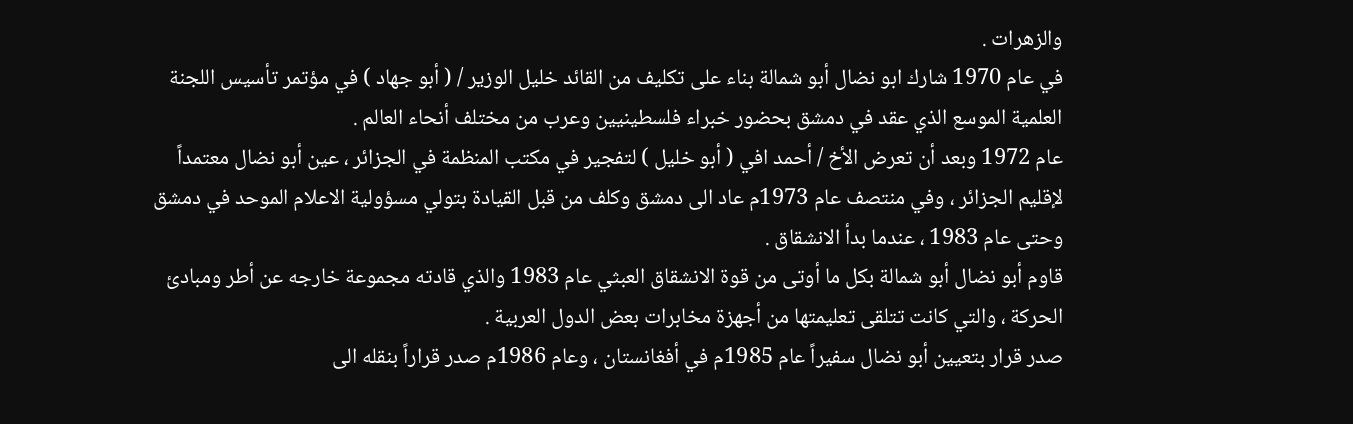والزهرات .
في عام 1970 شارك ابو نضال أبو شمالة بناء على تكليف من القائد خليل الوزير / ( أبو جهاد ) في مؤتمر تأسيس اللجنة العلمية الموسع الذي عقد في دمشق بحضور خبراء فلسطينيين وعرب من مختلف أنحاء العالم .
عام 1972 وبعد أن تعرض الأخ / أحمد افي ( أبو خليل ) لتفجير في مكتب المنظمة في الجزائر ، عين أبو نضال معتمداً لإقليم الجزائر ، وفي منتصف عام 1973م عاد الى دمشق وكلف من قبل القيادة بتولي مسؤولية الاعلام الموحد في دمشق وحتى عام 1983 ، عندما بدأ الانشقاق .
قاوم أبو نضال أبو شمالة بكل ما أوتى من قوة الانشقاق العبثي عام 1983 والذي قادته مجموعة خارجه عن أطر ومبادئ الحركة ، والتي كانت تتلقى تعليمتها من أجهزة مخابرات بعض الدول العربية .
صدر قرار بتعيين أبو نضال سفيراً عام 1985م في أفغانستان ، وعام 1986م صدر قراراً بنقله الى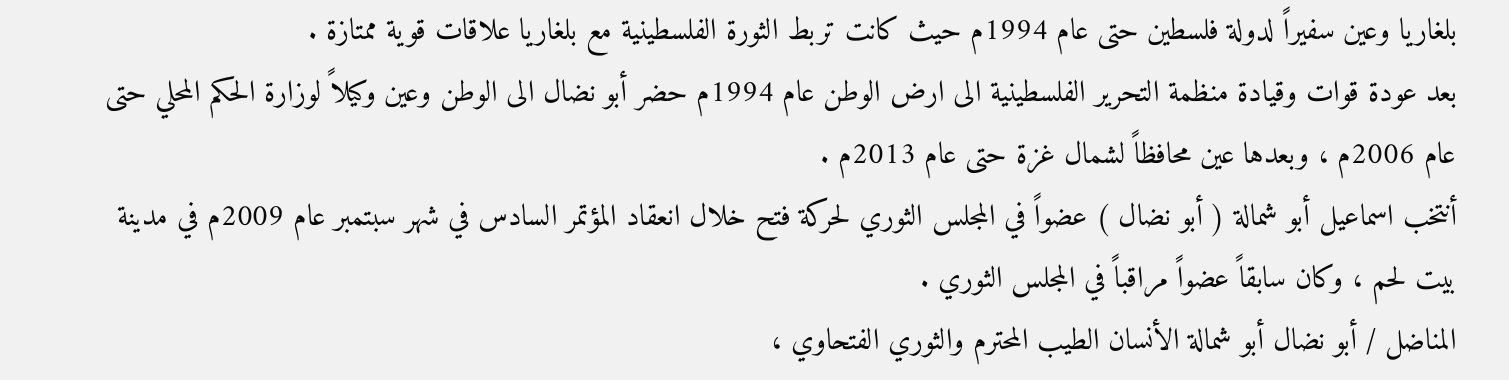بلغاريا وعين سفيراً لدولة فلسطين حتى عام 1994م حيث كانت تربط الثورة الفلسطينية مع بلغاريا علاقات قوية ممتازة .
بعد عودة قوات وقيادة منظمة التحرير الفلسطينية الى ارض الوطن عام 1994م حضر أبو نضال الى الوطن وعين وكيلاً لوزارة الحكم المحلي حتى عام 2006م ، وبعدها عين محافظاً لشمال غزة حتى عام 2013م .
أنتخب اسماعيل أبو شمالة ( أبو نضال ) عضواً في المجلس الثوري لحركة فتح خلال انعقاد المؤتمر السادس في شهر سبتمبر عام 2009م في مدينة بيت لحم ، وكان سابقاً عضواً مراقباً في المجلس الثوري .
المناضل / أبو نضال أبو شمالة الأنسان الطيب المحترم والثوري الفتحاوي ،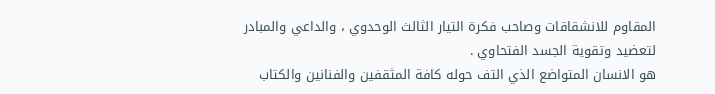المقاوم للانشقاقات وصاحب فكرة التيار الثالث الوحدوي ، والداعي والمبادر لتعضيد وتقوية الجسد الفتحاوي .
هو الانسان المتواضع الذي التف حوله كافة المثقفين والفنانين والكتاب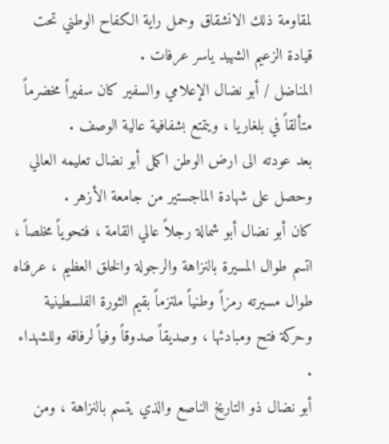لمقاومة ذلك الانشقاق وحمل راية الكفاح الوطني تحت قيادة الزعيم الشهيد ياسر عرفات .
المناضل / أبو نضال الإعلامي والسفير كان سفيراً مخضرماً متألقاً في بلغاريا ، ويتمتع بشفافية عالية الوصف .
بعد عودته الى ارض الوطن اكمل أبو نضال تعليمه العالي وحصل على شهادة الماجستير من جامعة الأزهر .
كان أبو نضال أبو شمالة رجلاً عالي القامة ، فتحوياً مخلصاً ، اتسم طوال المسيرة بالنزاهة والرجولة والخلق العظيم ، عرفناه طوال مسيرته رمزاً وطنياً ملتزماً بقيم الثورة الفلسطينية وحركة فتح ومبادئها ، وصديقاً صدوقاً وفياً لرفاقه وللشهداء .
أبو نضال ذو التاريخ الناصع والذي يتسم بالنزاهة ، ومن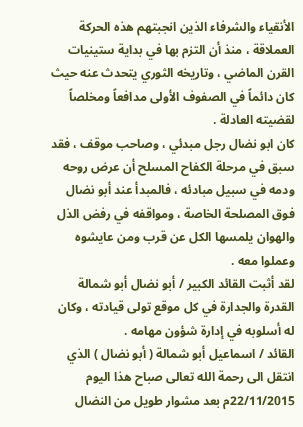الأنقياء والشرفاء الذين انجبتهم هذه الحركة العملاقة ، منذ أن التزم بها في بداية ستينيات القرن الماضي ، وتاريخه الثوري يتحدث عنه حيث كان دائماً في الصفوف الأولى مدافعاً ومخلصاً لقضيته العادلة .
كان ابو نضال رجل مبدئي ، وصاحب موقف ، فقد سبق في مرحلة الكفاح المسلح أن عرض روحه ودمه في سبيل مبادئه ، فالمبدأ عند أبو نضال فوق المصلحة الخاصة ، ومواقفه في رفض الذل والهوان يلمسها الكل عن قرب ومن عايشوه وعملوا معه .
لقد أثبت القائد الكبير / أبو نضال أبو شمالة القدرة والجدارة في كل موقع تولى قيادته ، وكان له أسلوبه في إدارة شؤون مهامه .
القائد / اسماعيل أبو شمالة ( أبو نضال ) الذي انتقل الى رحمة الله تعالى صباح هذا اليوم 22/11/2015م بعد مشوار طويل من النضال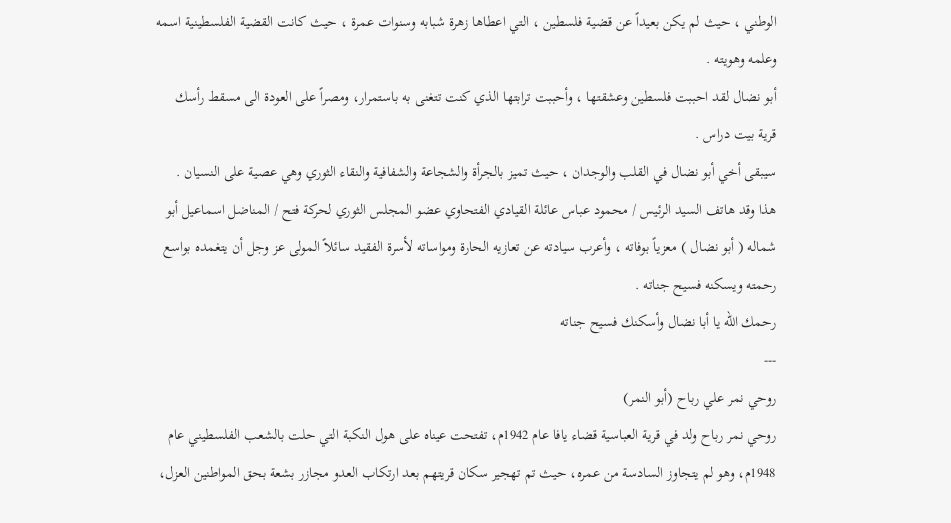الوطني ، حيث لم يكن بعيداً عن قضية فلسطين ، التي اعطاها زهرة شبابه وسنوات عمرة ، حيث كانت القضية الفلسطينية اسمه وعلمه وهويته .
أبو نضال لقد احببت فلسطين وعشقتها ، وأحببت ترابتها الذي كنت تتغنى به باستمرار، ومصراً على العودة الى مسقط رأسك قرية بيت دراس .
سيبقى أخي أبو نضال في القلب والوجدان ، حيث تميز بالجرأة والشجاعة والشفافية والنقاء الثوري وهي عصية على النسيان .
هذا وقد هاتف السيد الرئيس / محمود عباس عائلة القيادي الفتحاوي عضو المجلس الثوري لحركة فتح / المناضل اسماعيل أبو شماله ( أبو نضال ) معزياً بوفاته ، وأعرب سيادته عن تعازيه الحارة ومواساته لأسرة الفقيد سائلاً المولى عز وجل أن يتغمده بواسع رحمته ويسكنه فسيح جناته .
رحمك الله يا أبا نضال وأسكنك فسيح جناته
---
روحي نمر علي رباح (أبو النمر)
روحي نمر رباح ولد في قرية العباسية قضاء يافا عام 1942م، تفتحت عيناه على هول النكبة التي حلت بالشعب الفلسطيني عام 1948م، وهو لم يتجاوز السادسة من عمره، حيث تم تهجير سكان قريتهم بعد ارتكاب العدو مجازر بشعة بحق المواطنين العزل،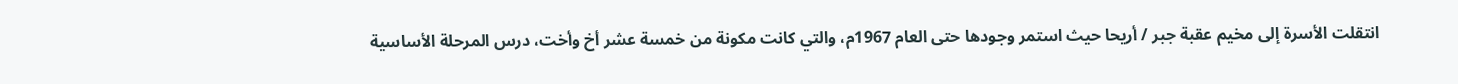انتقلت الأسرة إلى مخيم عقبة جبر / أريحا حيث استمر وجودها حتى العام 1967م، والتي كانت مكونة من خمسة عشر أخ وأخت، درس المرحلة الأساسية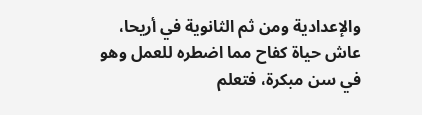والإعدادية ومن ثم الثانوية في أريحا، عاش حياة كفاح مما اضطره للعمل وهو في سن مبكرة، فتعلم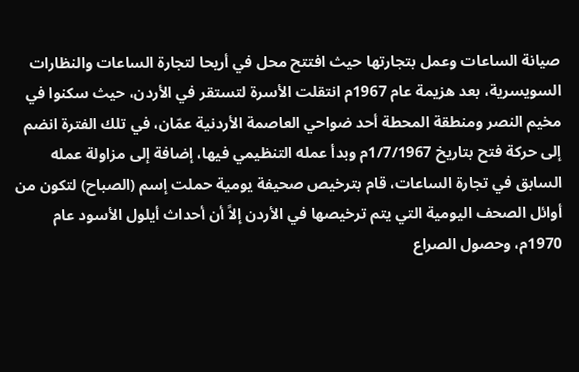صيانة الساعات وعمل بتجارتها حيث افتتح محل في أريحا لتجارة الساعات والنظارات السويسرية، بعد هزيمة عام 1967م انتقلت الأسرة لتستقر في الأردن، حيث سكنوا في مخيم النصر ومنطقة المحطة أحد ضواحي العاصمة الأردنية عمّان، في تلك الفترة انضم إلى حركة فتح بتاريخ 1/7/1967م وبدأ عمله التنظيمي فيها، إضافة إلى مزاولة عمله السابق في تجارة الساعات، قام بترخيص صحيفة يومية حملت إسم (الصباح) لتكون من أوائل الصحف اليومية التي يتم ترخيصها في الأردن إلاً أن أحداث أيلول الأسود عام 1970م، وحصول الصراع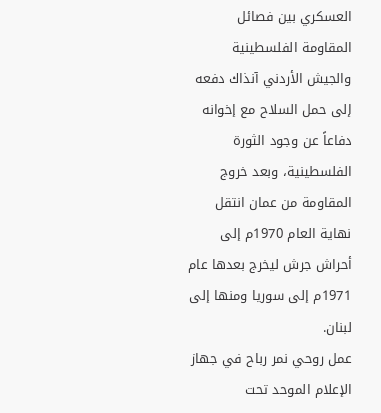العسكري بين فصائل المقاومة الفلسطينية والجيش الأردني آنذاك دفعه إلى حمل السلاح مع إخوانه دفاعاً عن وجود الثورة الفلسطينية، وبعد خروج المقاومة من عمان انتقل نهاية العام 1970م إلى أحراش جرش ليخرج بعدها عام 1971م إلى سوريا ومنها إلى لبنان.
عمل روحي نمر رباح في جهاز الإعلام الموحد تحت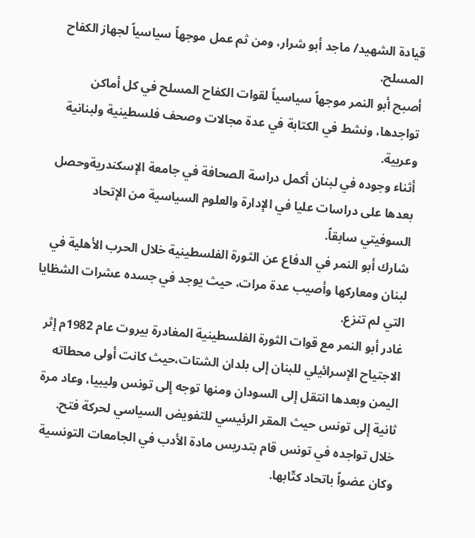قيادة الشهيد/ ماجد أبو شرار، ومن ثم عمل موجهاً سياسياً لجهاز الكفاح المسلح.
أصبح أبو النمر موجهاً سياسياً لقوات الكفاح المسلح في كل أماكن تواجدها، ونشط في الكتابة في عدة مجالات وصحف فلسطينية ولبنانية وعربية.
أثناء وجوده في لبنان أكمل دراسة الصحافة في جامعة الإسكندريةوحصل بعدها على دراسات عليا في الإدارة والعلوم السياسية من الإتحاد السوفيتي سابقاً.
شارك أبو النمر في الدفاع عن الثورة الفلسطينية خلال الحرب الأهلية في لبنان ومعاركها وأصيب عدة مرات، حيث يوجد في جسده عشرات الشظايا التي لم تنزع.
غادر أبو النمر مع قوات الثورة الفلسطينية المغادرة بيروت عام 1982م إثر الاجتياح الإسرائيلي للبنان إلى بلدان الشتات،حيث كانت أولى محطاته اليمن وبعدها انتقل إلى السودان ومنها توجه إلى تونس وليبيا، وعاد مرة ثانية إلى تونس حيث المقر الرئيسي للتفويض السياسي لحركة فتح.
خلال تواجده في تونس قام بتدريس مادة الأدب في الجامعات التونسية وكان عضواً باتحاد كتّابها.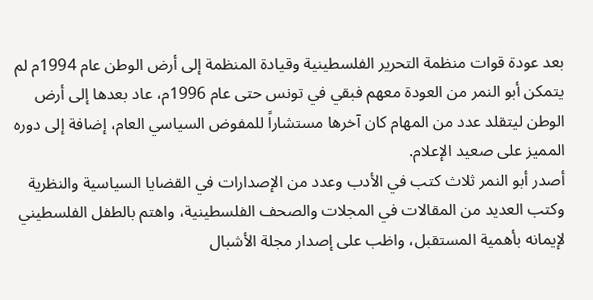بعد عودة قوات منظمة التحرير الفلسطينية وقيادة المنظمة إلى أرض الوطن عام 1994م لم يتمكن أبو النمر من العودة معهم فبقي في تونس حتى عام 1996م، عاد بعدها إلى أرض الوطن ليتقلد عدد من المهام كان آخرها مستشاراً للمفوض السياسي العام، إضافة إلى دوره المميز على صعيد الإعلام.
أصدر أبو النمر ثلاث كتب في الأدب وعدد من الإصدارات في القضايا السياسية والنظرية وكتب العديد من المقالات في المجلات والصحف الفلسطينية، واهتم بالطفل الفلسطيني لإيمانه بأهمية المستقبل، واظب على إصدار مجلة الأشبال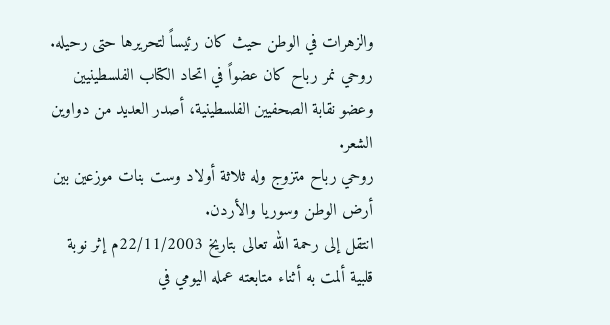والزهرات في الوطن حيث كان رئيساً لتحريرها حتى رحيله.
روحي نمر رباح كان عضواً في اتحاد الكتاب الفلسطينيين وعضو نقابة الصحفيين الفلسطينية، أصدر العديد من دواوين الشعر.
روحي رباح متزوج وله ثلاثة أولاد وست بنات موزعين بين أرض الوطن وسوريا والأردن.
انتقل إلى رحمة الله تعالى بتاريخ 22/11/2003م إثر نوبة قلبية ألمت به أثناء متابعته عمله اليومي في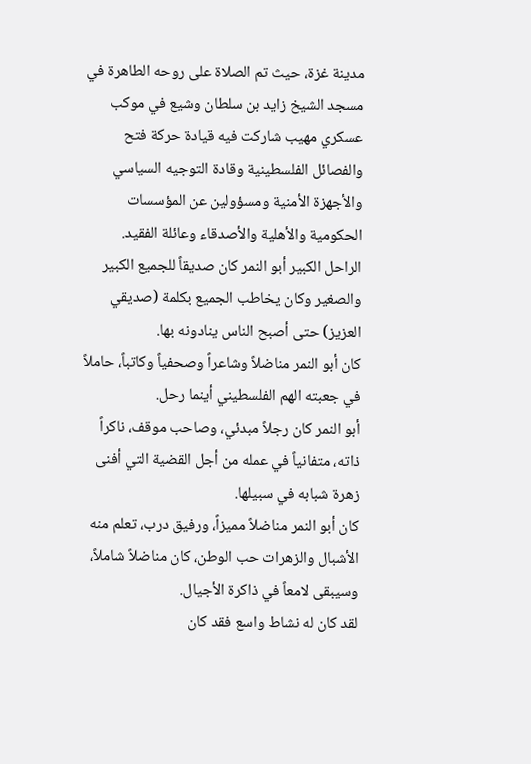مدينة غزة، حيث تم الصلاة على روحه الطاهرة في مسجد الشيخ زايد بن سلطان وشيع في موكب عسكري مهيب شاركت فيه قيادة حركة فتح والفصائل الفلسطينية وقادة التوجيه السياسي والأجهزة الأمنية ومسؤولين عن المؤسسات الحكومية والأهلية والأصدقاء وعائلة الفقيد.
الراحل الكبير أبو النمر كان صديقاً للجميع الكبير والصغير وكان يخاطب الجميع بكلمة (صديقي العزيز) حتى أصبح الناس ينادونه بها.
كان أبو النمر مناضلاً وشاعراً وصحفياً وكاتباً، حاملاً في جعبته الهم الفلسطيني أينما رحل.
أبو النمر كان رجلاً مبدئي، وصاحب موقف، ناكراً ذاته، متفانياً في عمله من أجل القضية التي أفنى زهرة شبابه في سبيلها.
كان أبو النمر مناضلاً مميزاً، ورفيق درب، تعلم منه الأشبال والزهرات حب الوطن، كان مناضلاً شاملاً، وسيبقى لامعاً في ذاكرة الأجيال.
لقد كان له نشاط واسع فقد كان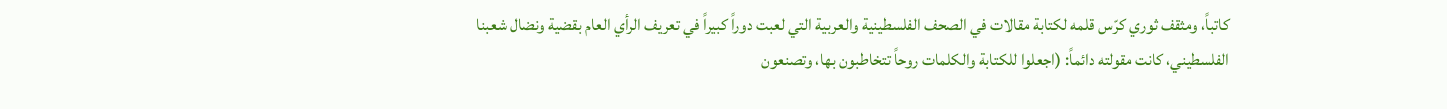كاتباً، ومثقف ثوري كرّس قلمه لكتابة مقالات في الصحف الفلسطينية والعربية التي لعبت دوراً كبيراً في تعريف الرأي العام بقضية ونضال شعبنا الفلسطيني، كانت مقولته دائماً: (اجعلوا للكتابة والكلمات روحاً تتخاطبون بها، وتصنعون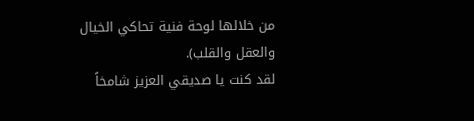من خلالها لوحة فنية تحاكي الخيال والعقل والقلب).
لقد كنت يا صديقي العزيز شامخاً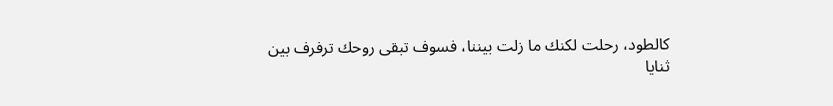كالطود، رحلت لكنك ما زلت بيننا، فسوف تبقى روحك ترفرف بين ثنايا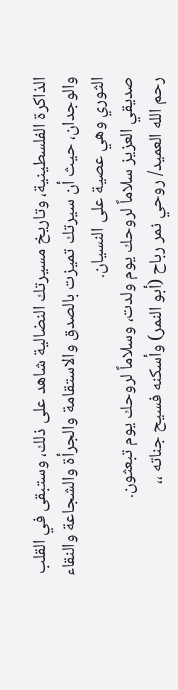الذاكرة الفلسطينية، وتاريخ مسيرتك النضالية شاهد على ذلك، وستبقى في القلب والوجدان، حيث أن سيرتك تميزت بالصدق والاستقامة والجرأة والشجاعة والنقاء الثوري وهي عصية على النسيان.
صديقي العزيز سلاماً لروحك يوم ولدت، وسلاماً لروحك يوم تبعثون.
رحم الله العميد/ روحي نمر رباح (أبو النمر) وأسكنه فسيح جناته ،،